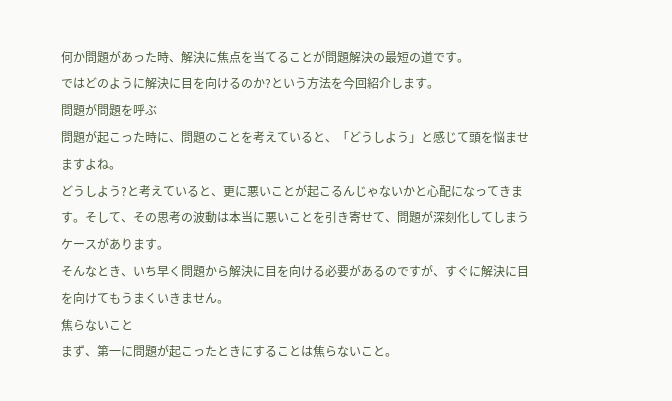何か問題があった時、解決に焦点を当てることが問題解決の最短の道です。
ではどのように解決に目を向けるのか?という方法を今回紹介します。
問題が問題を呼ぶ
問題が起こった時に、問題のことを考えていると、「どうしよう」と感じて頭を悩ませますよね。
どうしよう?と考えていると、更に悪いことが起こるんじゃないかと心配になってきます。そして、その思考の波動は本当に悪いことを引き寄せて、問題が深刻化してしまうケースがあります。
そんなとき、いち早く問題から解決に目を向ける必要があるのですが、すぐに解決に目を向けてもうまくいきません。
焦らないこと
まず、第一に問題が起こったときにすることは焦らないこと。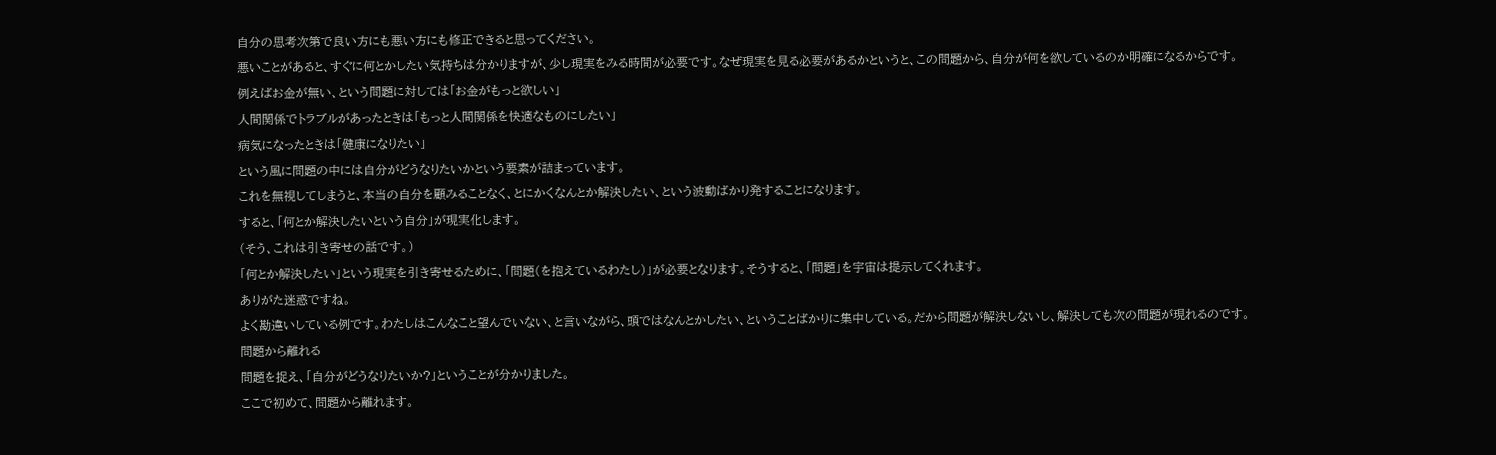自分の思考次第で良い方にも悪い方にも修正できると思ってください。
悪いことがあると、すぐに何とかしたい気持ちは分かりますが、少し現実をみる時間が必要です。なぜ現実を見る必要があるかというと、この問題から、自分が何を欲しているのか明確になるからです。
例えばお金が無い、という問題に対しては「お金がもっと欲しい」
人間関係でトラブルがあったときは「もっと人間関係を快適なものにしたい」
病気になったときは「健康になりたい」
という風に問題の中には自分がどうなりたいかという要素が詰まっています。
これを無視してしまうと、本当の自分を顧みることなく、とにかくなんとか解決したい、という波動ばかり発することになります。
すると、「何とか解決したいという自分」が現実化します。
(そう、これは引き寄せの話です。)
「何とか解決したい」という現実を引き寄せるために、「問題(を抱えているわたし)」が必要となります。そうすると、「問題」を宇宙は提示してくれます。
ありがた迷惑ですね。
よく勘違いしている例です。わたしはこんなこと望んでいない、と言いながら、頭ではなんとかしたい、ということばかりに集中している。だから問題が解決しないし、解決しても次の問題が現れるのです。
問題から離れる
問題を捉え、「自分がどうなりたいか?」ということが分かりました。
ここで初めて、問題から離れます。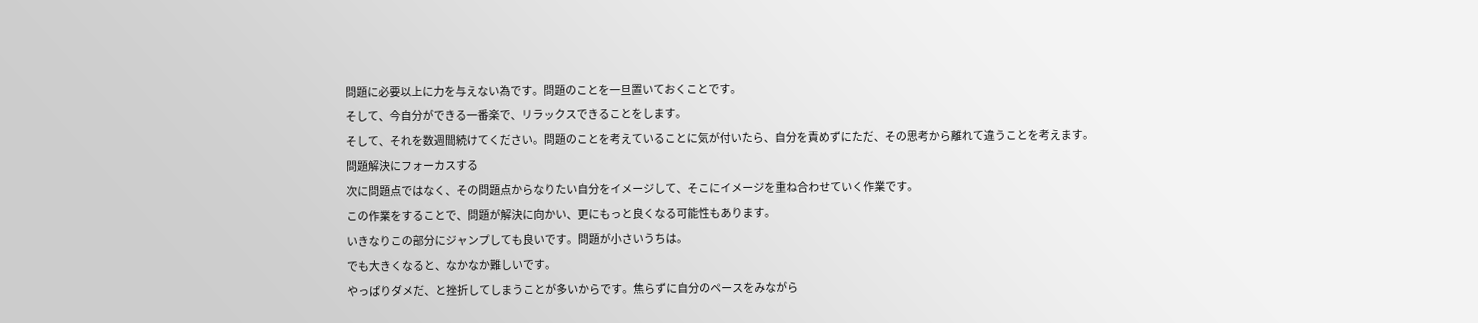問題に必要以上に力を与えない為です。問題のことを一旦置いておくことです。
そして、今自分ができる一番楽で、リラックスできることをします。
そして、それを数週間続けてください。問題のことを考えていることに気が付いたら、自分を責めずにただ、その思考から離れて違うことを考えます。
問題解決にフォーカスする
次に問題点ではなく、その問題点からなりたい自分をイメージして、そこにイメージを重ね合わせていく作業です。
この作業をすることで、問題が解決に向かい、更にもっと良くなる可能性もあります。
いきなりこの部分にジャンプしても良いです。問題が小さいうちは。
でも大きくなると、なかなか難しいです。
やっぱりダメだ、と挫折してしまうことが多いからです。焦らずに自分のペースをみながら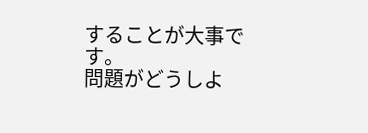することが大事です。
問題がどうしよ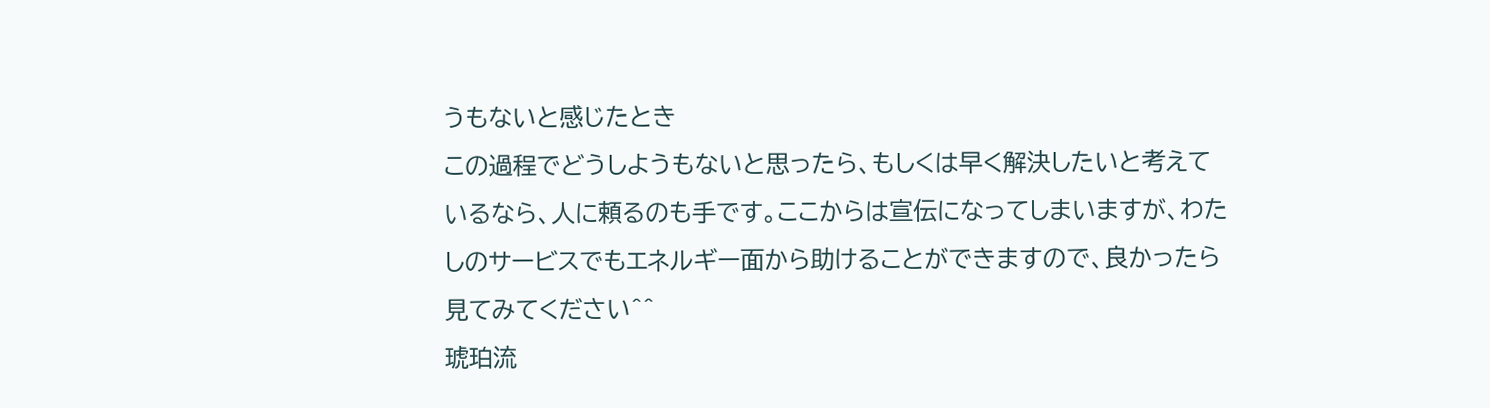うもないと感じたとき
この過程でどうしようもないと思ったら、もしくは早く解決したいと考えているなら、人に頼るのも手です。ここからは宣伝になってしまいますが、わたしのサービスでもエネルギー面から助けることができますので、良かったら見てみてください^^
琥珀流